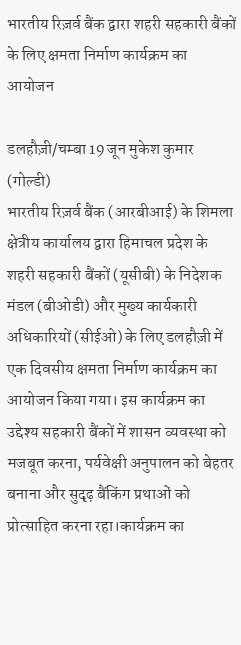भारतीय रिज़र्व बैंक द्वारा शहरी सहकारी बैंकों के लिए क्षमता निर्माण कार्यक्रम का आयोजन

डलहौज़ी/चम्बा 19 जून मुकेश कुमार (गोल्डी)
भारतीय रिज़र्व बैंक (आरबीआई) के शिमला क्षेत्रीय कार्यालय द्वारा हिमाचल प्रदेश के शहरी सहकारी बैंकों (यूसीबी) के निदेशक मंडल (बीओडी) और मुख्य कार्यकारी अधिकारियों (सीईओ) के लिए डलहौज़ी में एक दिवसीय क्षमता निर्माण कार्यक्रम का आयोजन किया गया। इस कार्यक्रम का उद्देश्य सहकारी बैंकों में शासन व्यवस्था को मजबूत करना, पर्यवेक्षी अनुपालन को बेहतर बनाना और सुदृढ़ बैंकिंग प्रथाओं को प्रोत्साहित करना रहा।कार्यक्रम का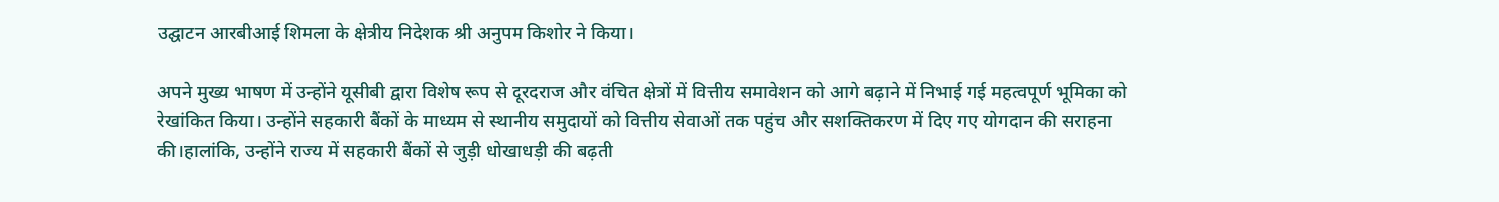उद्घाटन आरबीआई शिमला के क्षेत्रीय निदेशक श्री अनुपम किशोर ने किया।

अपने मुख्य भाषण में उन्होंने यूसीबी द्वारा विशेष रूप से दूरदराज और वंचित क्षेत्रों में वित्तीय समावेशन को आगे बढ़ाने में निभाई गई महत्वपूर्ण भूमिका को रेखांकित किया। उन्होंने सहकारी बैंकों के माध्यम से स्थानीय समुदायों को वित्तीय सेवाओं तक पहुंच और सशक्तिकरण में दिए गए योगदान की सराहना की।हालांकि, उन्होंने राज्य में सहकारी बैंकों से जुड़ी धोखाधड़ी की बढ़ती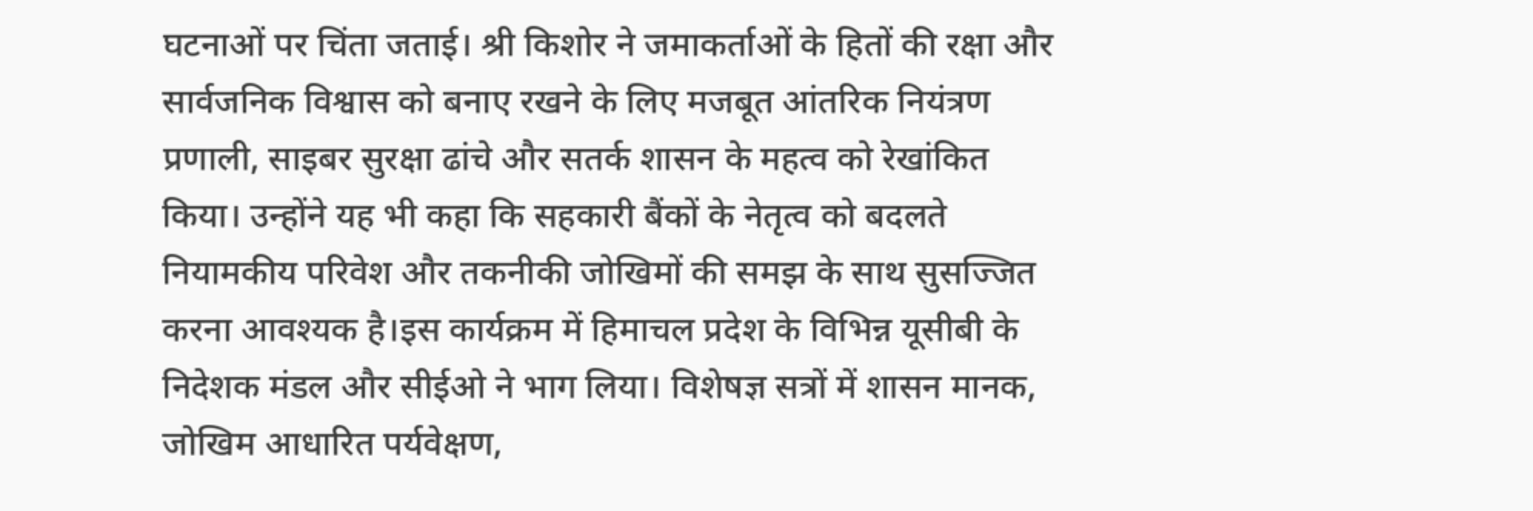घटनाओं पर चिंता जताई। श्री किशोर ने जमाकर्ताओं के हितों की रक्षा और सार्वजनिक विश्वास को बनाए रखने के लिए मजबूत आंतरिक नियंत्रण प्रणाली, साइबर सुरक्षा ढांचे और सतर्क शासन के महत्व को रेखांकित किया। उन्होंने यह भी कहा कि सहकारी बैंकों के नेतृत्व को बदलते नियामकीय परिवेश और तकनीकी जोखिमों की समझ के साथ सुसज्जित करना आवश्यक है।इस कार्यक्रम में हिमाचल प्रदेश के विभिन्न यूसीबी के निदेशक मंडल और सीईओ ने भाग लिया। विशेषज्ञ सत्रों में शासन मानक, जोखिम आधारित पर्यवेक्षण,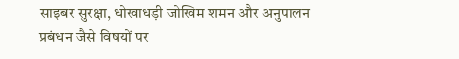साइबर सुरक्षा, धोखाधड़ी जोखिम शमन और अनुपालन प्रबंधन जैसे विषयों पर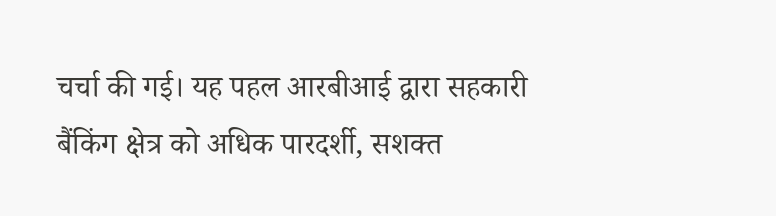चर्चा की गई। यह पहल आरबीआई द्वारा सहकारी बैंकिंग क्षेत्र को अधिक पारदर्शी, सशक्त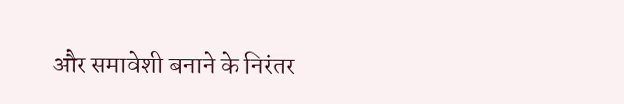और समावेशी बनाने के निरंतर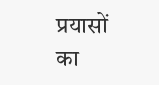प्रयासों का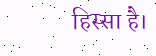हिस्सा है।